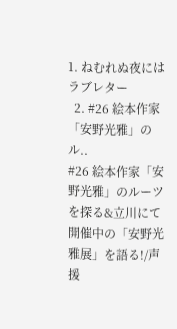1. ねむれぬ夜にはラブレター
  2. #26 絵本作家「安野光雅」のル..
#26 絵本作家「安野光雅」のルーツを探る&立川にて開催中の「安野光雅展」を語る!/声援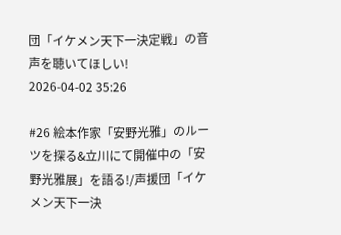団「イケメン天下一決定戦」の音声を聴いてほしい!
2026-04-02 35:26

#26 絵本作家「安野光雅」のルーツを探る&立川にて開催中の「安野光雅展」を語る!/声援団「イケメン天下一決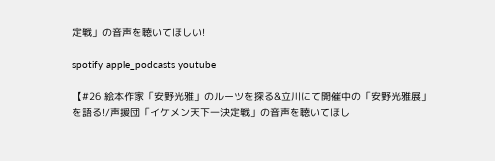定戦」の音声を聴いてほしい!

spotify apple_podcasts youtube

【#26 絵本作家「安野光雅」のルーツを探る&立川にて開催中の「安野光雅展」を語る!/声援団「イケメン天下一決定戦」の音声を聴いてほし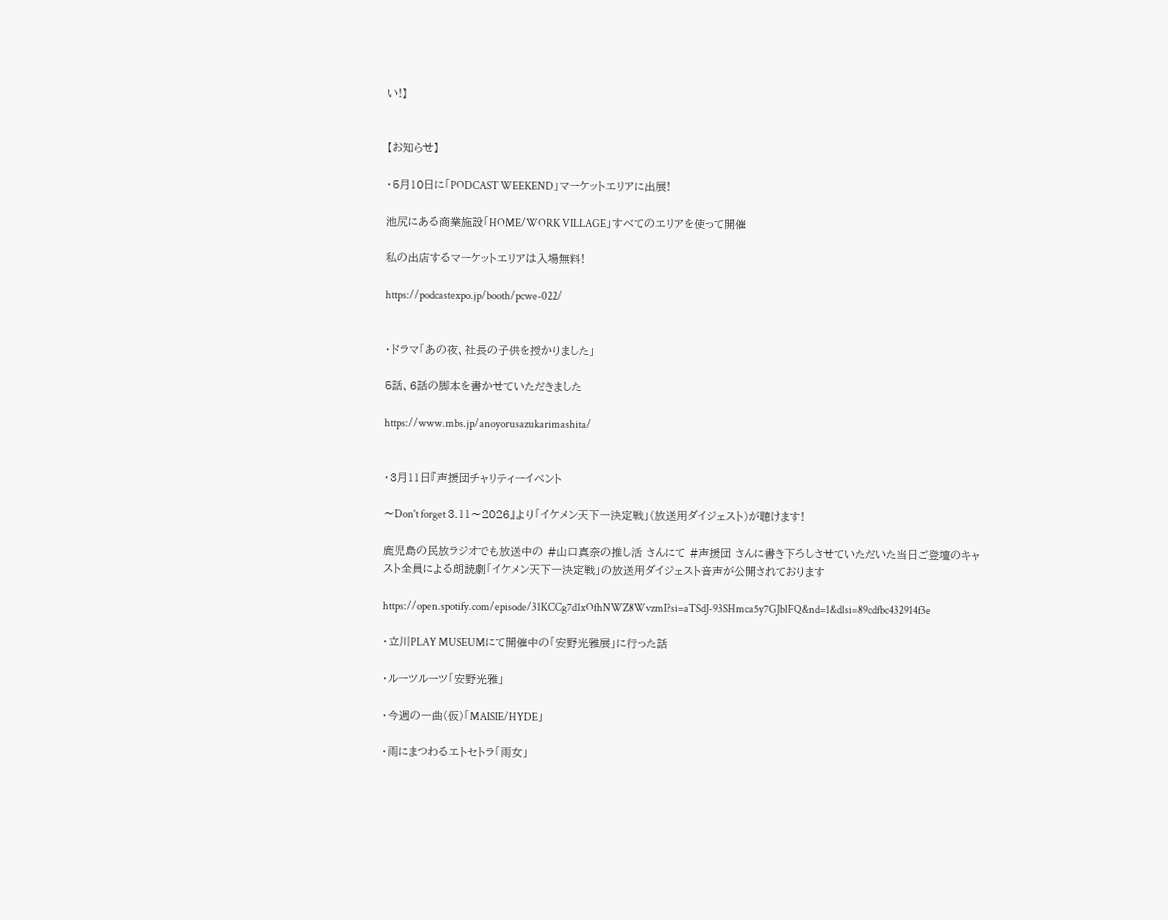い!】


【お知らせ】

・5月10日に「PODCAST WEEKEND」マーケットエリアに出展!

池尻にある商業施設「HOME/WORK VILLAGE」すべてのエリアを使って開催

私の出店するマーケットエリアは入場無料!

https://podcastexpo.jp/booth/pcwe-022/


・ドラマ「あの夜、社長の子供を授かりました」

5話、6話の脚本を書かせていただきました

https://www.mbs.jp/anoyorusazukarimashita/


・3月11日『声援団チャリティーイベント

〜Don't forget 3.11〜2026』より「イケメン天下一決定戦」(放送用ダイジェスト)が聴けます!

鹿児島の民放ラジオでも放送中の #山口真奈の推し活 さんにて #声援団 さんに書き下ろしさせていただいた当日ご登壇のキャスト全員による朗読劇「イケメン天下一決定戦」の放送用ダイジェスト音声が公開されております

https://open.spotify.com/episode/31KCCg7d1xOfhNWZ8WvzmI?si=aTSdJ-93SHmca5y7GJblFQ&nd=1&dlsi=89cdfbc432914f3e

・立川PLAY MUSEUMにて開催中の「安野光雅展」に行った話

・ルーツルーツ「安野光雅」

・今週の一曲(仮)「MAISIE/HYDE」

・雨にまつわるエトセトラ「雨女」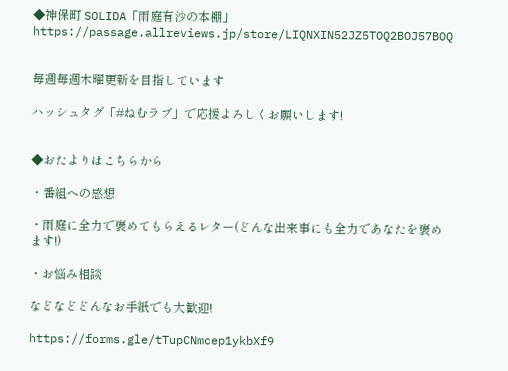◆神保町 SOLIDA「雨庭有沙の本棚」https://passage.allreviews.jp/store/LIQNXIN52JZ5TOQ2BOJ57BOQ


毎週毎週木曜更新を目指しています

ハッシュタグ「#ねむラブ」で応援よろしくお願いします!


◆おたよりはこちらから

・番組ヘの感想

・雨庭に全力で褒めてもらえるレター(どんな出来事にも全力であなたを褒めます!)

・お悩み相談

などなどどんなお手紙でも大歓迎!

https://forms.gle/tTupCNmcep1ykbXf9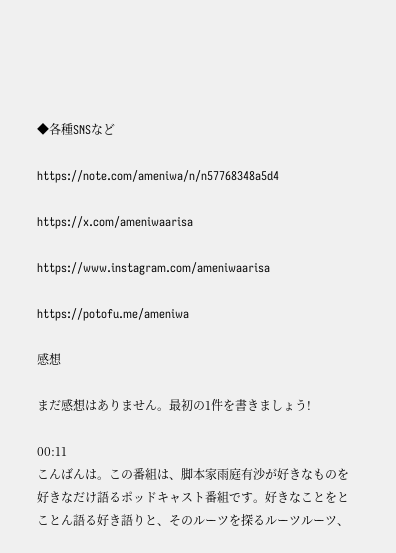◆各種SNSなど

https://note.com/ameniwa/n/n57768348a5d4

https://x.com/ameniwaarisa

https://www.instagram.com/ameniwaarisa

https://potofu.me/ameniwa

感想

まだ感想はありません。最初の1件を書きましょう!

00:11
こんばんは。この番組は、脚本家雨庭有沙が好きなものを好きなだけ語るポッドキャスト番組です。好きなことをとことん語る好き語りと、そのルーツを探るルーツルーツ、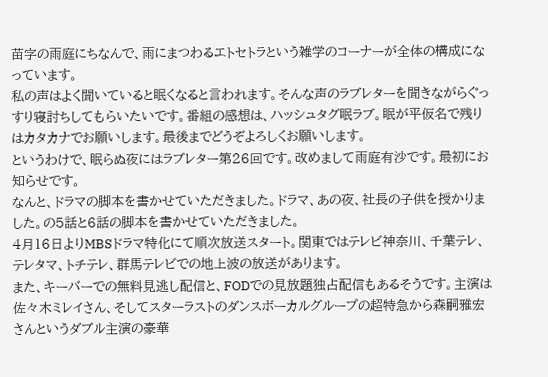苗字の雨庭にちなんで、雨にまつわるエトセトラという雑学のコーナーが全体の構成になっています。
私の声はよく聞いていると眠くなると言われます。そんな声のラブレターを聞きながらぐっすり寝討ちしてもらいたいです。番組の感想は、ハッシュタグ眠ラブ。眠が平仮名で残りはカタカナでお願いします。最後までどうぞよろしくお願いします。
というわけで、眠らぬ夜にはラブレター第26回です。改めまして雨庭有沙です。最初にお知らせです。
なんと、ドラマの脚本を書かせていただきました。ドラマ、あの夜、社長の子供を授かりました。の5話と6話の脚本を書かせていただきました。
4月16日よりMBSドラマ特化にて順次放送スタート。関東ではテレビ神奈川、千葉テレ、テレタマ、トチテレ、群馬テレビでの地上波の放送があります。
また、キーバーでの無料見逃し配信と、FODでの見放題独占配信もあるそうです。主演は佐々木ミレイさん、そしてスターラストのダンスボーカルグループの超特急から森嗣雅宏さんというダブル主演の豪華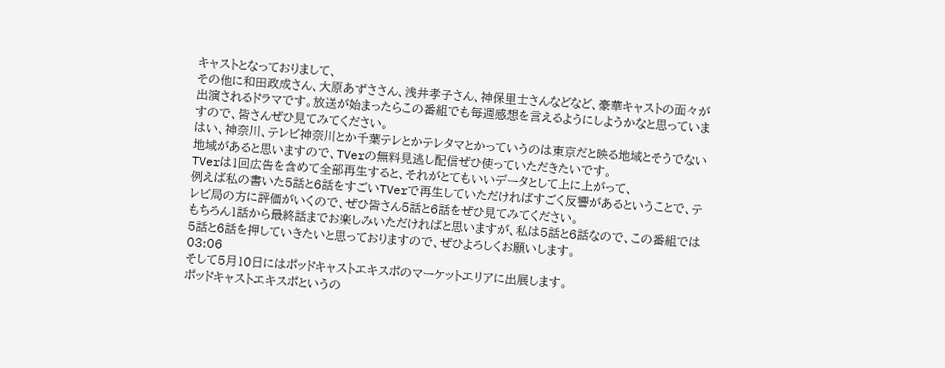キャストとなっておりまして、
その他に和田政成さん、大原あずささん、浅井孝子さん、神保里士さんなどなど、豪華キャストの面々が出演されるドラマです。放送が始まったらこの番組でも毎週感想を言えるようにしようかなと思っていますので、皆さんぜひ見てみてください。
はい、神奈川、テレビ神奈川とか千葉テレとかテレタマとかっていうのは東京だと映る地域とそうでない地域があると思いますので、TVerの無料見逃し配信ぜひ使っていただきたいです。
TVerは1回広告を含めて全部再生すると、それがとてもいいデータとして上に上がって、
例えば私の書いた5話と6話をすごいTVerで再生していただければすごく反響があるということで、テレビ局の方に評価がいくので、ぜひ皆さん5話と6話をぜひ見てみてください。
もちろん1話から最終話までお楽しみいただければと思いますが、私は5話と6話なので、この番組では5話と6話を押していきたいと思っておりますので、ぜひよろしくお願いします。
03:06
そして5月10日にはポッドキャストエキスポのマーケットエリアに出展します。
ポッドキャストエキスポというの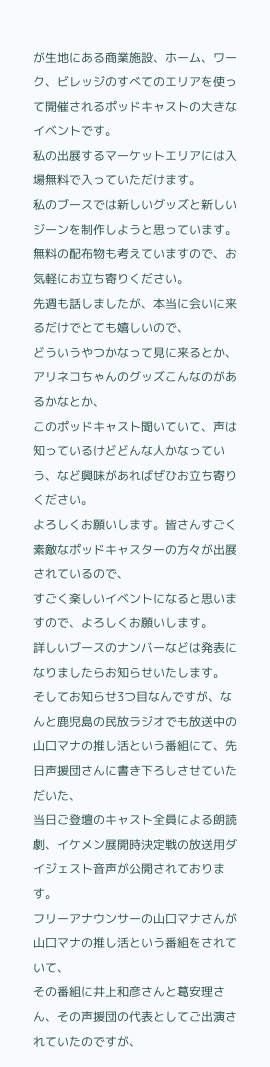が生地にある商業施設、ホーム、ワーク、ビレッジのすべてのエリアを使って開催されるポッドキャストの大きなイベントです。
私の出展するマーケットエリアには入場無料で入っていただけます。
私のブースでは新しいグッズと新しいジーンを制作しようと思っています。
無料の配布物も考えていますので、お気軽にお立ち寄りください。
先週も話しましたが、本当に会いに来るだけでとても嬉しいので、
どういうやつかなって見に来るとか、アリネコちゃんのグッズこんなのがあるかなとか、
このポッドキャスト聞いていて、声は知っているけどどんな人かなっていう、など興味があればぜひお立ち寄りください。
よろしくお願いします。皆さんすごく素敵なポッドキャスターの方々が出展されているので、
すごく楽しいイベントになると思いますので、よろしくお願いします。
詳しいブースのナンバーなどは発表になりましたらお知らせいたします。
そしてお知らせ3つ目なんですが、なんと鹿児島の民放ラジオでも放送中の
山口マナの推し活という番組にて、先日声援団さんに書き下ろしさせていただいた、
当日ご登壇のキャスト全員による朗読劇、イケメン展開時決定戦の放送用ダイジェスト音声が公開されております。
フリーアナウンサーの山口マナさんが山口マナの推し活という番組をされていて、
その番組に井上和彦さんと葛安理さん、その声援団の代表としてご出演されていたのですが、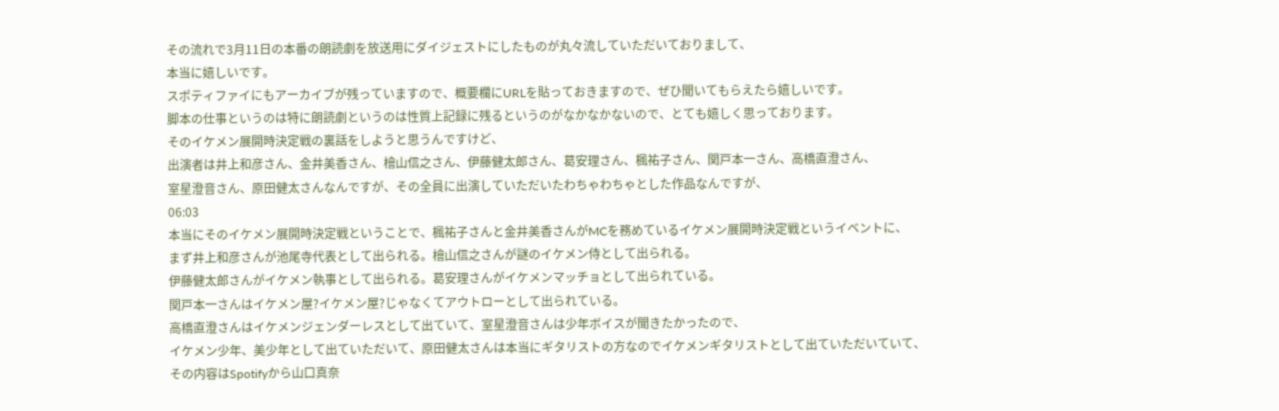その流れで3月11日の本番の朗読劇を放送用にダイジェストにしたものが丸々流していただいておりまして、
本当に嬉しいです。
スポティファイにもアーカイブが残っていますので、概要欄にURLを貼っておきますので、ぜひ聞いてもらえたら嬉しいです。
脚本の仕事というのは特に朗読劇というのは性質上記録に残るというのがなかなかないので、とても嬉しく思っております。
そのイケメン展開時決定戦の裏話をしようと思うんですけど、
出演者は井上和彦さん、金井美香さん、檜山信之さん、伊藤健太郎さん、葛安理さん、楓祐子さん、関戸本一さん、高橋直澄さん、
室星澄音さん、原田健太さんなんですが、その全員に出演していただいたわちゃわちゃとした作品なんですが、
06:03
本当にそのイケメン展開時決定戦ということで、楓祐子さんと金井美香さんがMCを務めているイケメン展開時決定戦というイベントに、
まず井上和彦さんが池尾寺代表として出られる。檜山信之さんが謎のイケメン侍として出られる。
伊藤健太郎さんがイケメン執事として出られる。葛安理さんがイケメンマッチョとして出られている。
関戸本一さんはイケメン屋?イケメン屋?じゃなくてアウトローとして出られている。
高橋直澄さんはイケメンジェンダーレスとして出ていて、室星澄音さんは少年ボイスが聞きたかったので、
イケメン少年、美少年として出ていただいて、原田健太さんは本当にギタリストの方なのでイケメンギタリストとして出ていただいていて、
その内容はSpotifyから山口真奈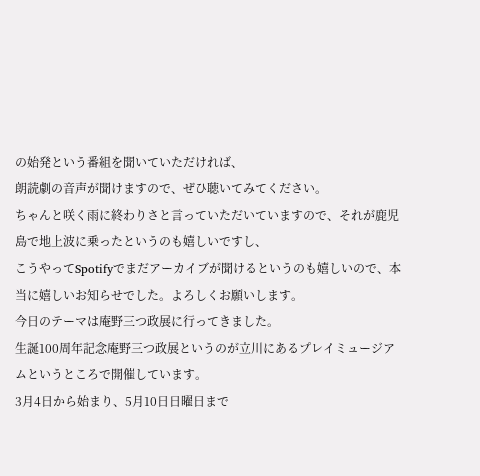の始発という番組を聞いていただければ、
朗読劇の音声が聞けますので、ぜひ聴いてみてください。
ちゃんと咲く雨に終わりさと言っていただいていますので、それが鹿児島で地上波に乗ったというのも嬉しいですし、
こうやってSpotifyでまだアーカイブが聞けるというのも嬉しいので、本当に嬉しいお知らせでした。よろしくお願いします。
今日のテーマは庵野三つ政展に行ってきました。
生誕100周年記念庵野三つ政展というのが立川にあるプレイミュージアムというところで開催しています。
3月4日から始まり、5月10日日曜日まで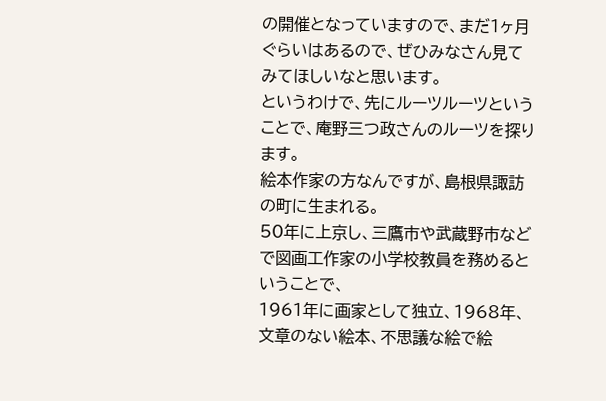の開催となっていますので、まだ1ヶ月ぐらいはあるので、ぜひみなさん見てみてほしいなと思います。
というわけで、先にルーツルーツということで、庵野三つ政さんのルーツを探ります。
絵本作家の方なんですが、島根県諏訪の町に生まれる。
50年に上京し、三鷹市や武蔵野市などで図画工作家の小学校教員を務めるということで、
1961年に画家として独立、1968年、文章のない絵本、不思議な絵で絵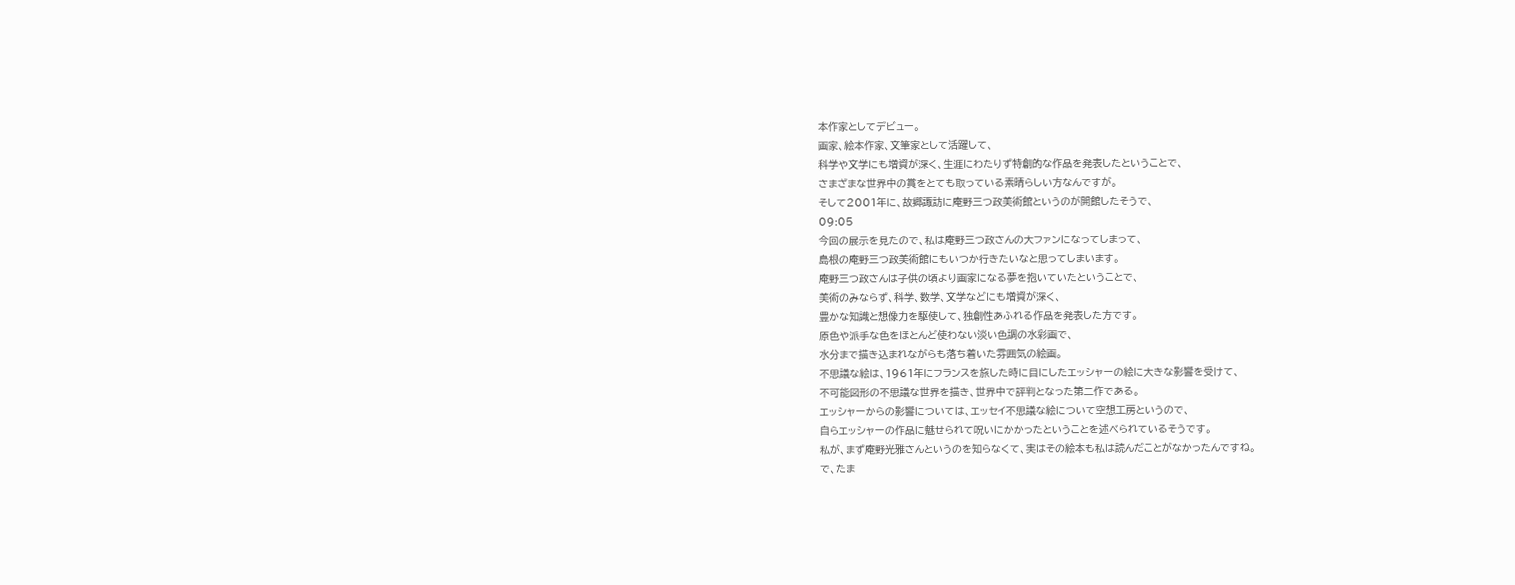本作家としてデビュー。
画家、絵本作家、文筆家として活躍して、
科学や文学にも増資が深く、生涯にわたりず特創的な作品を発表したということで、
さまざまな世界中の賞をとても取っている素晴らしい方なんですが。
そして2001年に、故郷諏訪に庵野三つ政美術館というのが開館したそうで、
09:05
今回の展示を見たので、私は庵野三つ政さんの大ファンになってしまって、
島根の庵野三つ政美術館にもいつか行きたいなと思ってしまいます。
庵野三つ政さんは子供の頃より画家になる夢を抱いていたということで、
美術のみならず、科学、数学、文学などにも増資が深く、
豊かな知識と想像力を駆使して、独創性あふれる作品を発表した方です。
原色や派手な色をほとんど使わない淡い色調の水彩画で、
水分まで描き込まれながらも落ち着いた雰囲気の絵画。
不思議な絵は、1961年にフランスを旅した時に目にしたエッシャーの絵に大きな影響を受けて、
不可能図形の不思議な世界を描き、世界中で評判となった第二作である。
エッシャーからの影響については、エッセイ不思議な絵について空想工房というので、
自らエッシャーの作品に魅せられて呪いにかかったということを述べられているそうです。
私が、まず庵野光雅さんというのを知らなくて、実はその絵本も私は読んだことがなかったんですね。
で、たま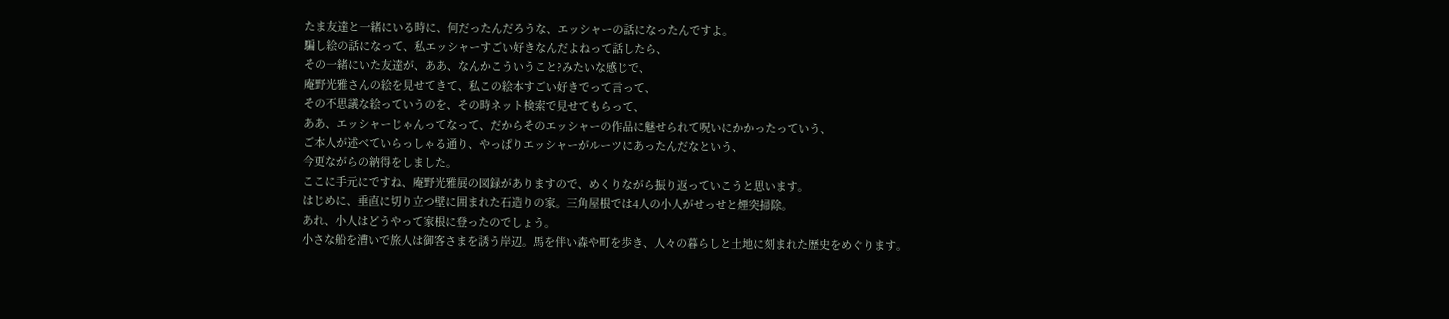たま友達と一緒にいる時に、何だったんだろうな、エッシャーの話になったんですよ。
騙し絵の話になって、私エッシャーすごい好きなんだよねって話したら、
その一緒にいた友達が、ああ、なんかこういうこと?みたいな感じで、
庵野光雅さんの絵を見せてきて、私この絵本すごい好きでって言って、
その不思議な絵っていうのを、その時ネット検索で見せてもらって、
ああ、エッシャーじゃんってなって、だからそのエッシャーの作品に魅せられて呪いにかかったっていう、
ご本人が述べていらっしゃる通り、やっぱりエッシャーがルーツにあったんだなという、
今更ながらの納得をしました。
ここに手元にですね、庵野光雅展の図録がありますので、めくりながら振り返っていこうと思います。
はじめに、垂直に切り立つ壁に囲まれた石造りの家。三角屋根では4人の小人がせっせと煙突掃除。
あれ、小人はどうやって家根に登ったのでしょう。
小さな船を漕いで旅人は御客さまを誘う岸辺。馬を伴い森や町を歩き、人々の暮らしと土地に刻まれた歴史をめぐります。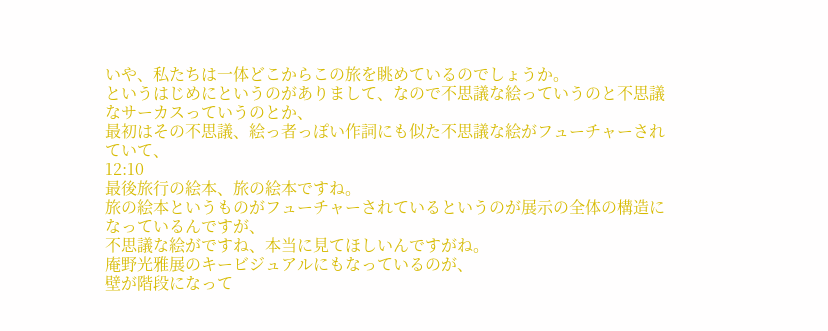いや、私たちは一体どこからこの旅を眺めているのでしょうか。
というはじめにというのがありまして、なので不思議な絵っていうのと不思議なサーカスっていうのとか、
最初はその不思議、絵っ者っぽい作詞にも似た不思議な絵がフューチャーされていて、
12:10
最後旅行の絵本、旅の絵本ですね。
旅の絵本というものがフューチャーされているというのが展示の全体の構造になっているんですが、
不思議な絵がですね、本当に見てほしいんですがね。
庵野光雅展のキービジュアルにもなっているのが、
壁が階段になって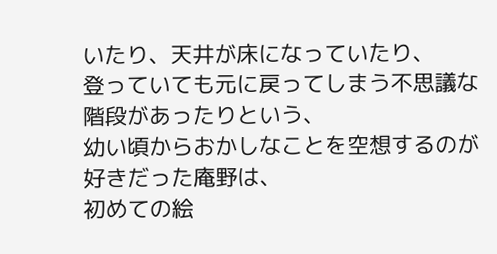いたり、天井が床になっていたり、
登っていても元に戻ってしまう不思議な階段があったりという、
幼い頃からおかしなことを空想するのが好きだった庵野は、
初めての絵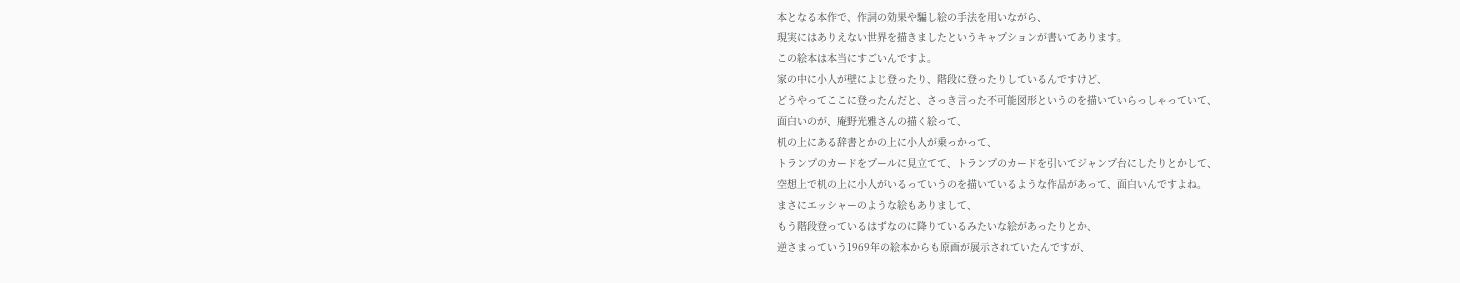本となる本作で、作詞の効果や騙し絵の手法を用いながら、
現実にはありえない世界を描きましたというキャプションが書いてあります。
この絵本は本当にすごいんですよ。
家の中に小人が壁によじ登ったり、階段に登ったりしているんですけど、
どうやってここに登ったんだと、さっき言った不可能図形というのを描いていらっしゃっていて、
面白いのが、庵野光雅さんの描く絵って、
机の上にある辞書とかの上に小人が乗っかって、
トランプのカードをプールに見立てて、トランプのカードを引いてジャンプ台にしたりとかして、
空想上で机の上に小人がいるっていうのを描いているような作品があって、面白いんですよね。
まさにエッシャーのような絵もありまして、
もう階段登っているはずなのに降りているみたいな絵があったりとか、
逆さまっていう1969年の絵本からも原画が展示されていたんですが、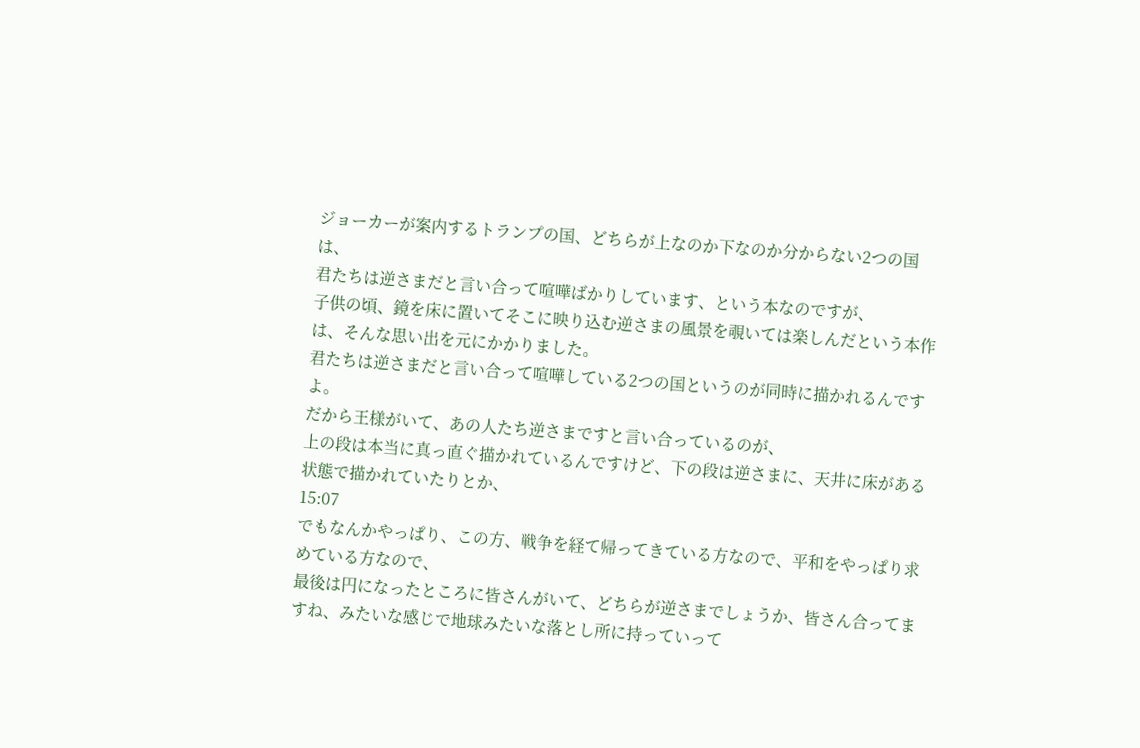ジョーカーが案内するトランプの国、どちらが上なのか下なのか分からない2つの国は、
君たちは逆さまだと言い合って喧嘩ばかりしています、という本なのですが、
子供の頃、鏡を床に置いてそこに映り込む逆さまの風景を覗いては楽しんだという本作は、そんな思い出を元にかかりました。
君たちは逆さまだと言い合って喧嘩している2つの国というのが同時に描かれるんですよ。
だから王様がいて、あの人たち逆さまですと言い合っているのが、
上の段は本当に真っ直ぐ描かれているんですけど、下の段は逆さまに、天井に床がある状態で描かれていたりとか、
15:07
でもなんかやっぱり、この方、戦争を経て帰ってきている方なので、平和をやっぱり求めている方なので、
最後は円になったところに皆さんがいて、どちらが逆さまでしょうか、皆さん合ってますね、みたいな感じで地球みたいな落とし所に持っていって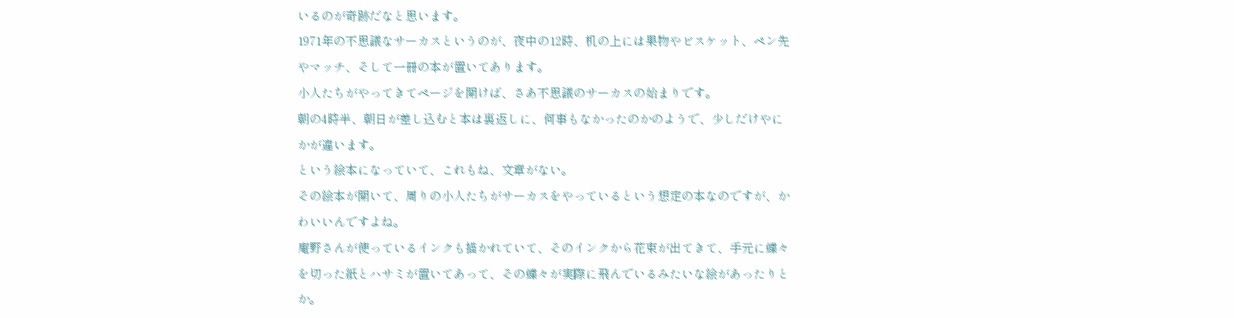いるのが奇跡だなと思います。
1971年の不思議なサーカスというのが、夜中の12時、机の上には果物やビスケット、ペン先やマッチ、そして一冊の本が置いてあります。
小人たちがやってきてページを開けば、さあ不思議のサーカスの始まりです。
朝の4時半、朝日が差し込むと本は裏返しに、何事もなかったのかのようで、少しだけやにかが違います。
という絵本になっていて、これもね、文章がない。
その絵本が開いて、周りの小人たちがサーカスをやっているという想定の本なのですが、かわいいんですよね。
庵野さんが使っているインクも描かれていて、そのインクから花束が出てきて、手元に蝶々を切った紙とハサミが置いてあって、その蝶々が実際に飛んでいるみたいな絵があったりとか。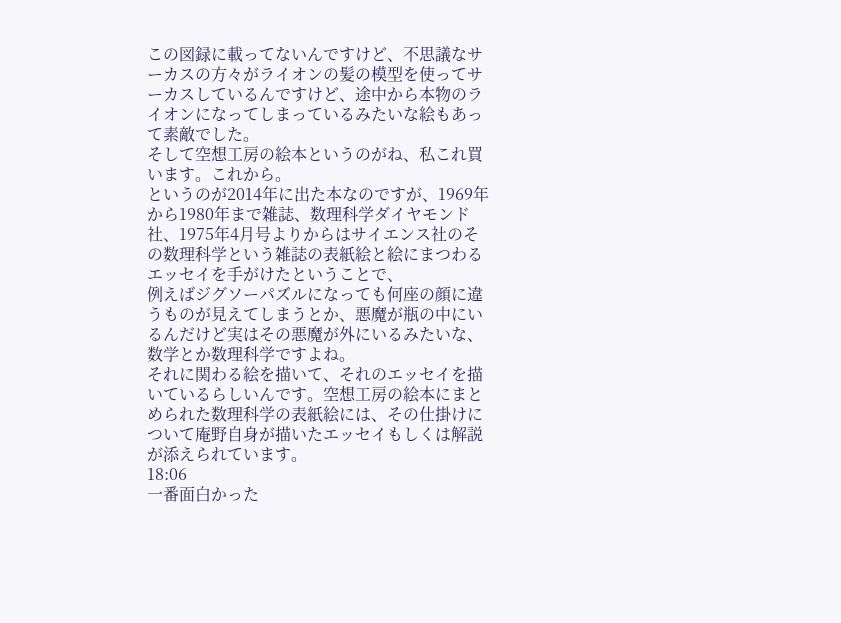この図録に載ってないんですけど、不思議なサーカスの方々がライオンの髪の模型を使ってサーカスしているんですけど、途中から本物のライオンになってしまっているみたいな絵もあって素敵でした。
そして空想工房の絵本というのがね、私これ買います。これから。
というのが2014年に出た本なのですが、1969年から1980年まで雑誌、数理科学ダイヤモンド社、1975年4月号よりからはサイエンス社のその数理科学という雑誌の表紙絵と絵にまつわるエッセイを手がけたということで、
例えばジグソーパズルになっても何座の顔に違うものが見えてしまうとか、悪魔が瓶の中にいるんだけど実はその悪魔が外にいるみたいな、数学とか数理科学ですよね。
それに関わる絵を描いて、それのエッセイを描いているらしいんです。空想工房の絵本にまとめられた数理科学の表紙絵には、その仕掛けについて庵野自身が描いたエッセイもしくは解説が添えられています。
18:06
一番面白かった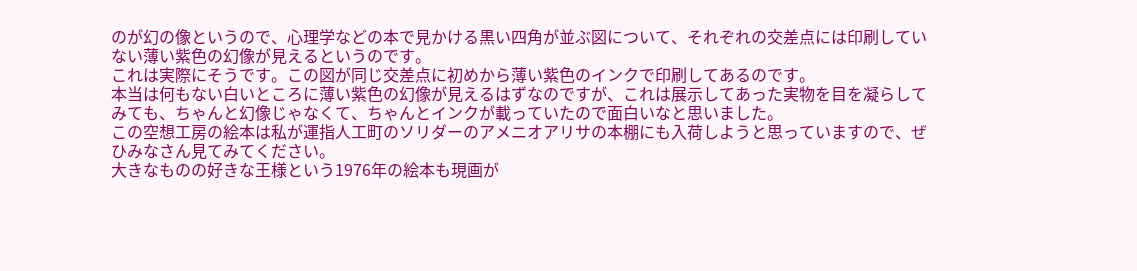のが幻の像というので、心理学などの本で見かける黒い四角が並ぶ図について、それぞれの交差点には印刷していない薄い紫色の幻像が見えるというのです。
これは実際にそうです。この図が同じ交差点に初めから薄い紫色のインクで印刷してあるのです。
本当は何もない白いところに薄い紫色の幻像が見えるはずなのですが、これは展示してあった実物を目を凝らしてみても、ちゃんと幻像じゃなくて、ちゃんとインクが載っていたので面白いなと思いました。
この空想工房の絵本は私が運指人工町のソリダーのアメニオアリサの本棚にも入荷しようと思っていますので、ぜひみなさん見てみてください。
大きなものの好きな王様という1976年の絵本も現画が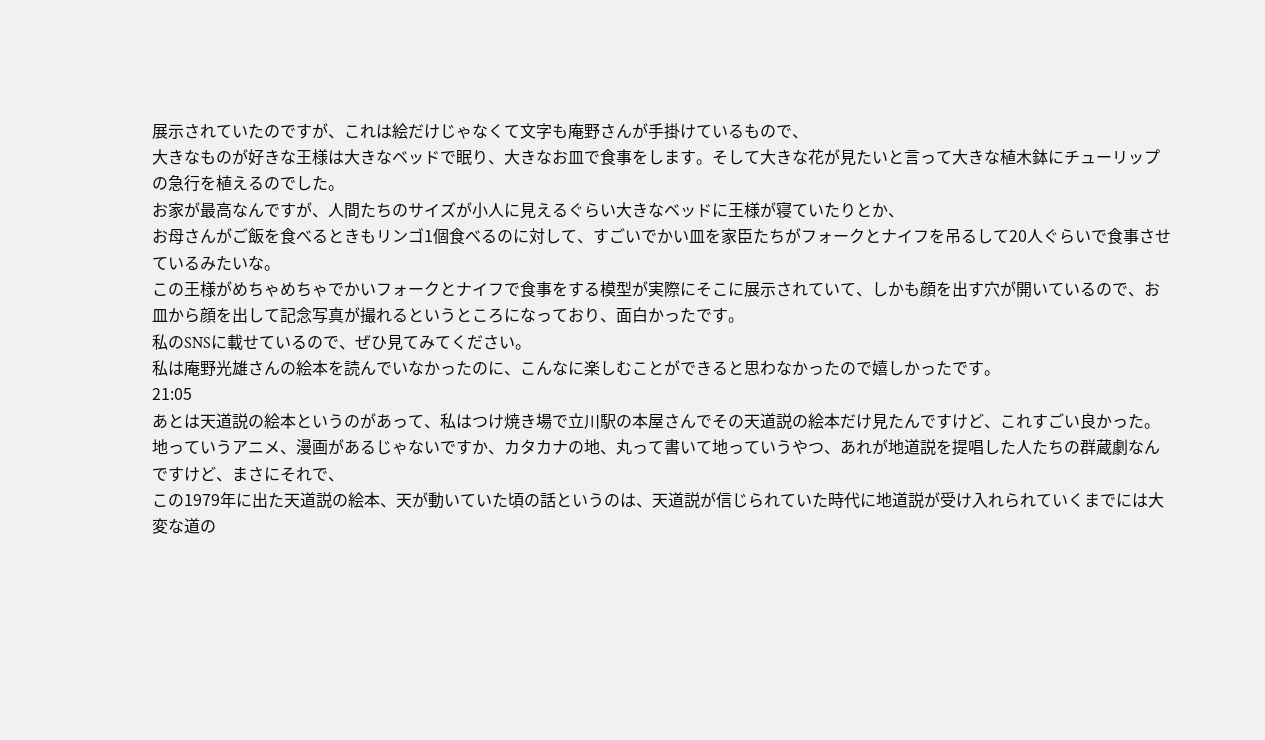展示されていたのですが、これは絵だけじゃなくて文字も庵野さんが手掛けているもので、
大きなものが好きな王様は大きなベッドで眠り、大きなお皿で食事をします。そして大きな花が見たいと言って大きな植木鉢にチューリップの急行を植えるのでした。
お家が最高なんですが、人間たちのサイズが小人に見えるぐらい大きなベッドに王様が寝ていたりとか、
お母さんがご飯を食べるときもリンゴ1個食べるのに対して、すごいでかい皿を家臣たちがフォークとナイフを吊るして20人ぐらいで食事させているみたいな。
この王様がめちゃめちゃでかいフォークとナイフで食事をする模型が実際にそこに展示されていて、しかも顔を出す穴が開いているので、お皿から顔を出して記念写真が撮れるというところになっており、面白かったです。
私のSNSに載せているので、ぜひ見てみてください。
私は庵野光雄さんの絵本を読んでいなかったのに、こんなに楽しむことができると思わなかったので嬉しかったです。
21:05
あとは天道説の絵本というのがあって、私はつけ焼き場で立川駅の本屋さんでその天道説の絵本だけ見たんですけど、これすごい良かった。
地っていうアニメ、漫画があるじゃないですか、カタカナの地、丸って書いて地っていうやつ、あれが地道説を提唱した人たちの群蔵劇なんですけど、まさにそれで、
この1979年に出た天道説の絵本、天が動いていた頃の話というのは、天道説が信じられていた時代に地道説が受け入れられていくまでには大変な道の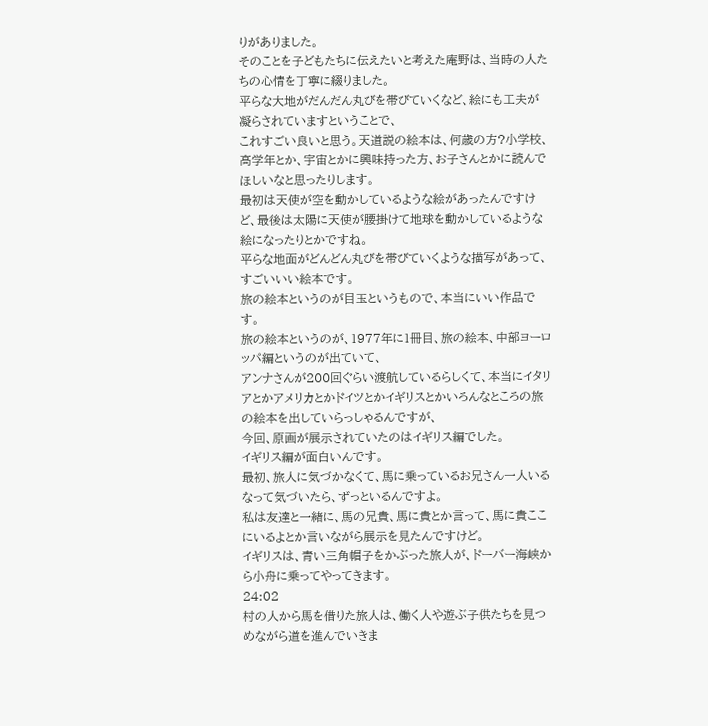りがありました。
そのことを子どもたちに伝えたいと考えた庵野は、当時の人たちの心情を丁寧に綴りました。
平らな大地がだんだん丸びを帯びていくなど、絵にも工夫が凝らされていますということで、
これすごい良いと思う。天道説の絵本は、何歳の方?小学校、高学年とか、宇宙とかに興味持った方、お子さんとかに読んでほしいなと思ったりします。
最初は天使が空を動かしているような絵があったんですけど、最後は太陽に天使が腰掛けて地球を動かしているような絵になったりとかですね。
平らな地面がどんどん丸びを帯びていくような描写があって、すごいいい絵本です。
旅の絵本というのが目玉というもので、本当にいい作品です。
旅の絵本というのが、1977年に1冊目、旅の絵本、中部ヨーロッパ編というのが出ていて、
アンナさんが200回ぐらい渡航しているらしくて、本当にイタリアとかアメリカとかドイツとかイギリスとかいろんなところの旅の絵本を出していらっしゃるんですが、
今回、原画が展示されていたのはイギリス編でした。
イギリス編が面白いんです。
最初、旅人に気づかなくて、馬に乗っているお兄さん一人いるなって気づいたら、ずっといるんですよ。
私は友達と一緒に、馬の兄貴、馬に貴とか言って、馬に貴ここにいるよとか言いながら展示を見たんですけど。
イギリスは、青い三角帽子をかぶった旅人が、ドーバー海峡から小舟に乗ってやってきます。
24:02
村の人から馬を借りた旅人は、働く人や遊ぶ子供たちを見つめながら道を進んでいきま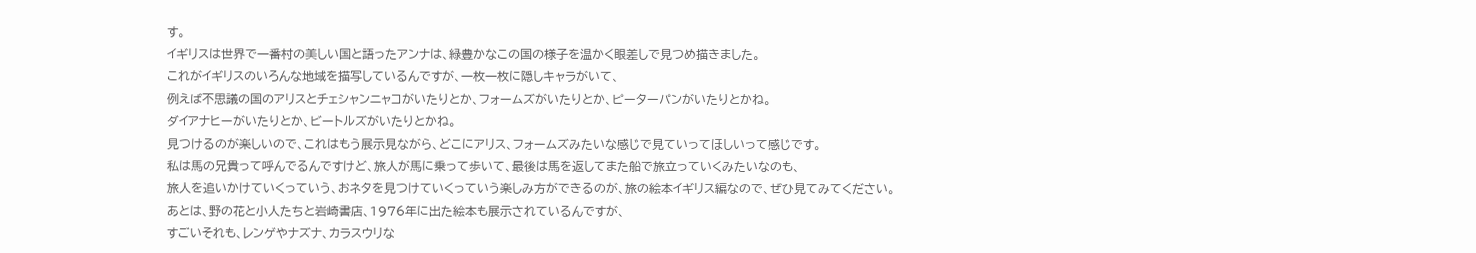す。
イギリスは世界で一番村の美しい国と語ったアンナは、緑豊かなこの国の様子を温かく眼差しで見つめ描きました。
これがイギリスのいろんな地域を描写しているんですが、一枚一枚に隠しキャラがいて、
例えば不思議の国のアリスとチェシャンニャコがいたりとか、フォームズがいたりとか、ピーターパンがいたりとかね。
ダイアナヒーがいたりとか、ビートルズがいたりとかね。
見つけるのが楽しいので、これはもう展示見ながら、どこにアリス、フォームズみたいな感じで見ていってほしいって感じです。
私は馬の兄貴って呼んでるんですけど、旅人が馬に乗って歩いて、最後は馬を返してまた船で旅立っていくみたいなのも、
旅人を追いかけていくっていう、おネタを見つけていくっていう楽しみ方ができるのが、旅の絵本イギリス編なので、ぜひ見てみてください。
あとは、野の花と小人たちと岩崎書店、1976年に出た絵本も展示されているんですが、
すごいそれも、レンゲやナズナ、カラスウリな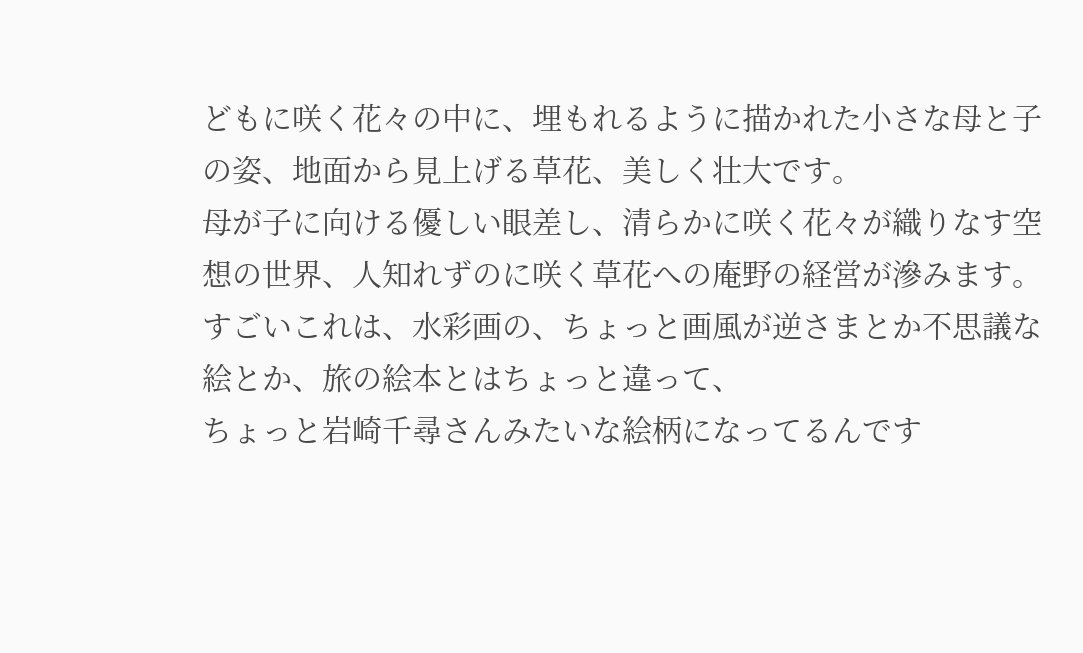どもに咲く花々の中に、埋もれるように描かれた小さな母と子の姿、地面から見上げる草花、美しく壮大です。
母が子に向ける優しい眼差し、清らかに咲く花々が織りなす空想の世界、人知れずのに咲く草花への庵野の経営が滲みます。
すごいこれは、水彩画の、ちょっと画風が逆さまとか不思議な絵とか、旅の絵本とはちょっと違って、
ちょっと岩崎千尋さんみたいな絵柄になってるんです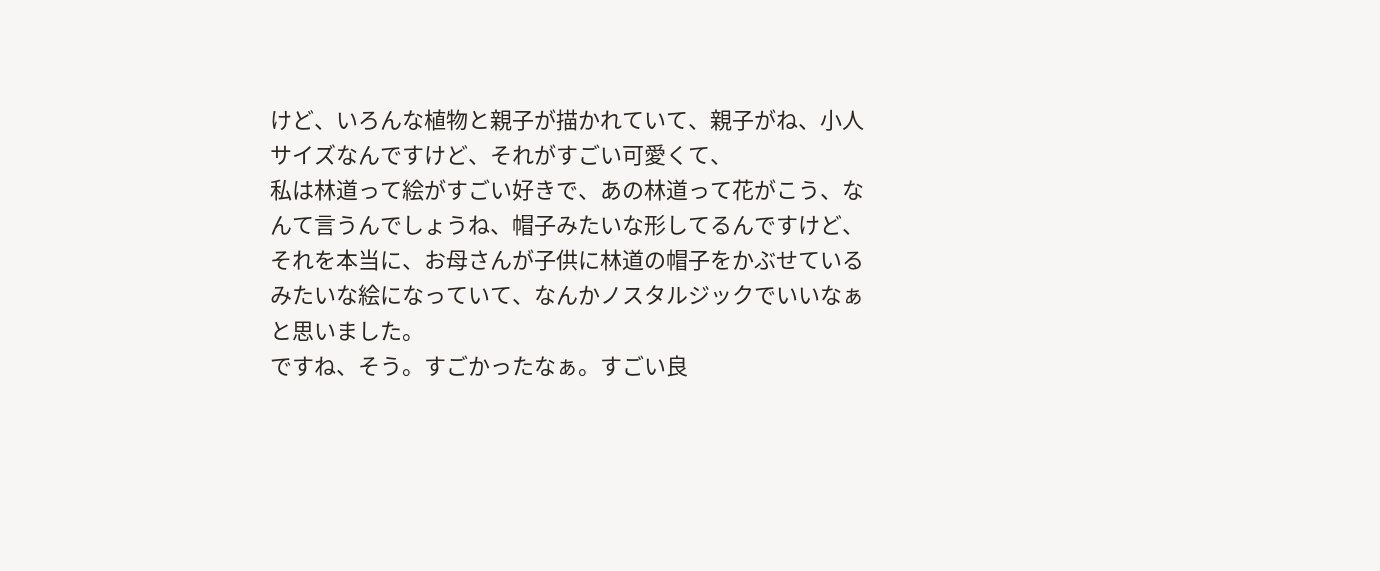けど、いろんな植物と親子が描かれていて、親子がね、小人サイズなんですけど、それがすごい可愛くて、
私は林道って絵がすごい好きで、あの林道って花がこう、なんて言うんでしょうね、帽子みたいな形してるんですけど、
それを本当に、お母さんが子供に林道の帽子をかぶせているみたいな絵になっていて、なんかノスタルジックでいいなぁと思いました。
ですね、そう。すごかったなぁ。すごい良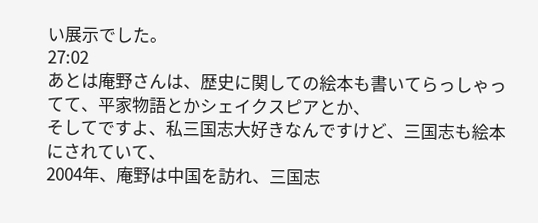い展示でした。
27:02
あとは庵野さんは、歴史に関しての絵本も書いてらっしゃってて、平家物語とかシェイクスピアとか、
そしてですよ、私三国志大好きなんですけど、三国志も絵本にされていて、
2004年、庵野は中国を訪れ、三国志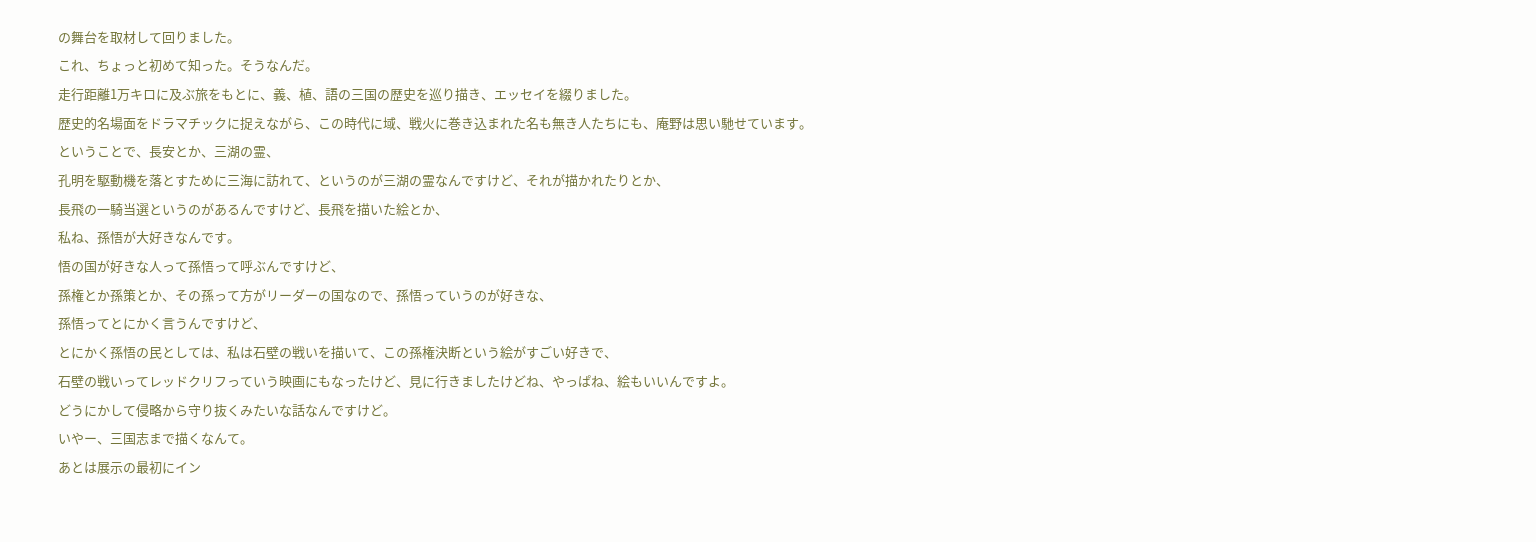の舞台を取材して回りました。
これ、ちょっと初めて知った。そうなんだ。
走行距離1万キロに及ぶ旅をもとに、義、植、語の三国の歴史を巡り描き、エッセイを綴りました。
歴史的名場面をドラマチックに捉えながら、この時代に域、戦火に巻き込まれた名も無き人たちにも、庵野は思い馳せています。
ということで、長安とか、三湖の霊、
孔明を駆動機を落とすために三海に訪れて、というのが三湖の霊なんですけど、それが描かれたりとか、
長飛の一騎当選というのがあるんですけど、長飛を描いた絵とか、
私ね、孫悟が大好きなんです。
悟の国が好きな人って孫悟って呼ぶんですけど、
孫権とか孫策とか、その孫って方がリーダーの国なので、孫悟っていうのが好きな、
孫悟ってとにかく言うんですけど、
とにかく孫悟の民としては、私は石壁の戦いを描いて、この孫権決断という絵がすごい好きで、
石壁の戦いってレッドクリフっていう映画にもなったけど、見に行きましたけどね、やっぱね、絵もいいんですよ。
どうにかして侵略から守り抜くみたいな話なんですけど。
いやー、三国志まで描くなんて。
あとは展示の最初にイン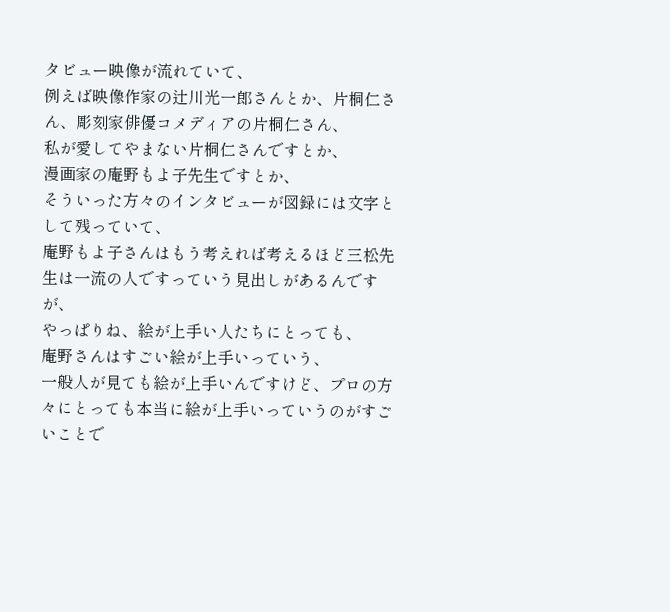タビュー映像が流れていて、
例えば映像作家の辻川光一郎さんとか、片桐仁さん、彫刻家俳優コメディアの片桐仁さん、
私が愛してやまない片桐仁さんですとか、
漫画家の庵野もよ子先生ですとか、
そういった方々のインタビューが図録には文字として残っていて、
庵野もよ子さんはもう考えれば考えるほど三松先生は一流の人ですっていう見出しがあるんですが、
やっぱりね、絵が上手い人たちにとっても、
庵野さんはすごい絵が上手いっていう、
一般人が見ても絵が上手いんですけど、プロの方々にとっても本当に絵が上手いっていうのがすごいことで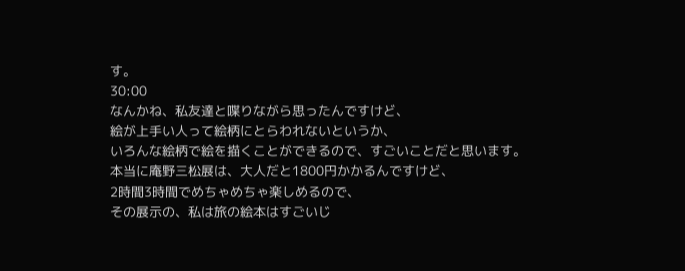す。
30:00
なんかね、私友達と喋りながら思ったんですけど、
絵が上手い人って絵柄にとらわれないというか、
いろんな絵柄で絵を描くことができるので、すごいことだと思います。
本当に庵野三松展は、大人だと1800円かかるんですけど、
2時間3時間でめちゃめちゃ楽しめるので、
その展示の、私は旅の絵本はすごいじ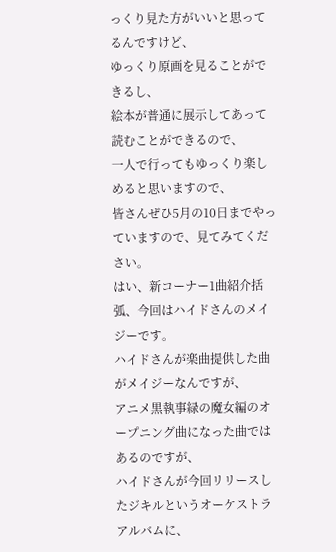っくり見た方がいいと思ってるんですけど、
ゆっくり原画を見ることができるし、
絵本が普通に展示してあって読むことができるので、
一人で行ってもゆっくり楽しめると思いますので、
皆さんぜひ5月の10日までやっていますので、見てみてください。
はい、新コーナー1曲紹介括弧、今回はハイドさんのメイジーです。
ハイドさんが楽曲提供した曲がメイジーなんですが、
アニメ黒執事緑の魔女編のオープニング曲になった曲ではあるのですが、
ハイドさんが今回リリースしたジキルというオーケストラアルバムに、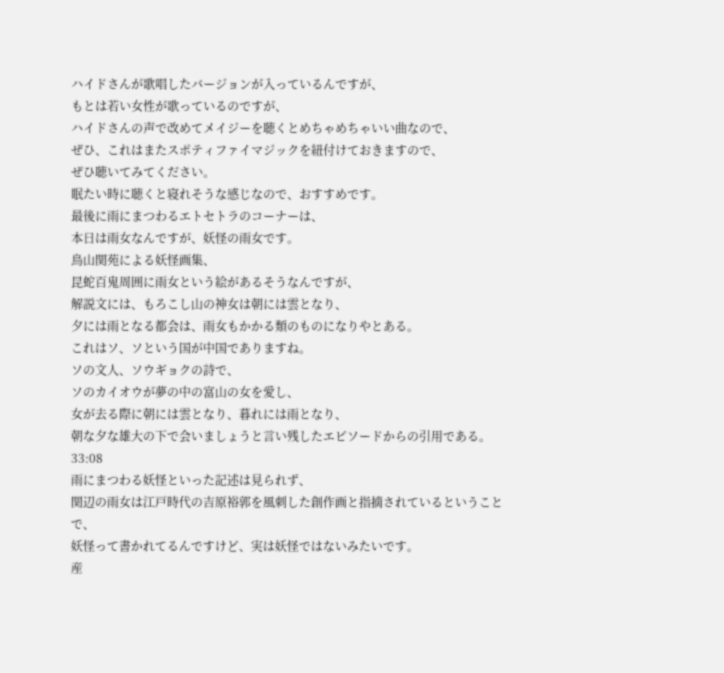ハイドさんが歌唱したバージョンが入っているんですが、
もとは若い女性が歌っているのですが、
ハイドさんの声で改めてメイジーを聴くとめちゃめちゃいい曲なので、
ぜひ、これはまたスポティファイマジックを紐付けておきますので、
ぜひ聴いてみてください。
眠たい時に聴くと寝れそうな感じなので、おすすめです。
最後に雨にまつわるエトセトラのコーナーは、
本日は雨女なんですが、妖怪の雨女です。
鳥山関苑による妖怪画集、
昆蛇百鬼周囲に雨女という絵があるそうなんですが、
解説文には、もろこし山の神女は朝には雲となり、
夕には雨となる都会は、雨女もかかる類のものになりやとある。
これはソ、ソという国が中国でありますね。
ソの文人、ソウギョクの詩で、
ソのカイオウが夢の中の富山の女を愛し、
女が去る際に朝には雲となり、暮れには雨となり、
朝な夕な雄大の下で会いましょうと言い残したエピソードからの引用である。
33:08
雨にまつわる妖怪といった記述は見られず、
関辺の雨女は江戸時代の吉原裕郭を風刺した創作画と指摘されているということで、
妖怪って書かれてるんですけど、実は妖怪ではないみたいです。
産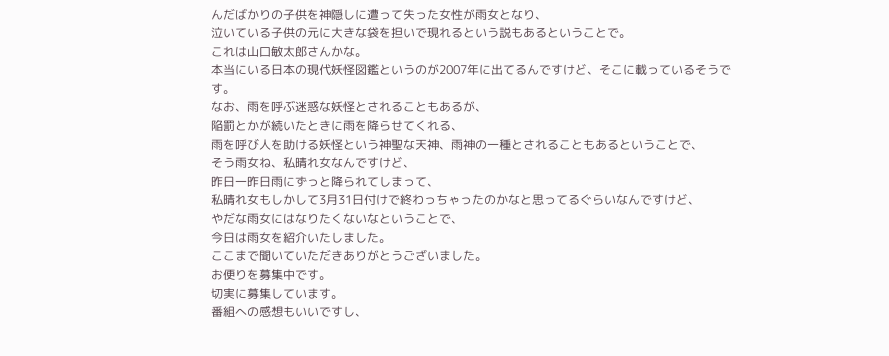んだばかりの子供を神隠しに遭って失った女性が雨女となり、
泣いている子供の元に大きな袋を担いで現れるという説もあるということで。
これは山口敏太郎さんかな。
本当にいる日本の現代妖怪図鑑というのが2007年に出てるんですけど、そこに載っているそうです。
なお、雨を呼ぶ迷惑な妖怪とされることもあるが、
陥罰とかが続いたときに雨を降らせてくれる、
雨を呼び人を助ける妖怪という神聖な天神、雨神の一種とされることもあるということで、
そう雨女ね、私晴れ女なんですけど、
昨日一昨日雨にずっと降られてしまって、
私晴れ女もしかして3月31日付けで終わっちゃったのかなと思ってるぐらいなんですけど、
やだな雨女にはなりたくないなということで、
今日は雨女を紹介いたしました。
ここまで聞いていただきありがとうございました。
お便りを募集中です。
切実に募集しています。
番組への感想もいいですし、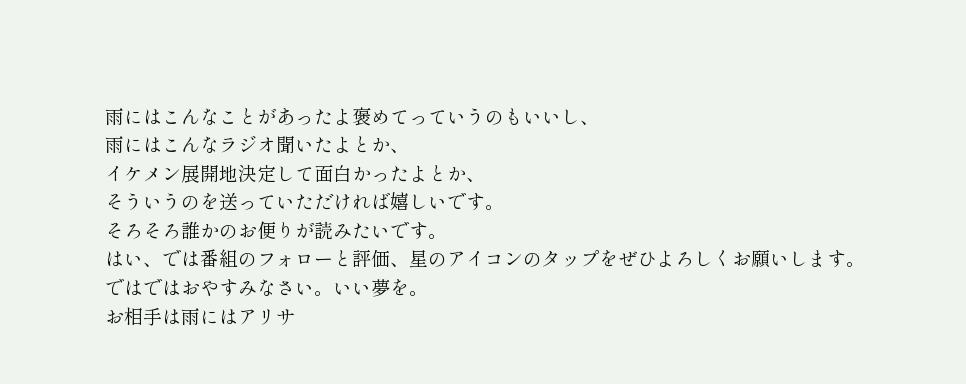雨にはこんなことがあったよ褒めてっていうのもいいし、
雨にはこんなラジオ聞いたよとか、
イケメン展開地決定して面白かったよとか、
そういうのを送っていただければ嬉しいです。
そろそろ誰かのお便りが読みたいです。
はい、では番組のフォローと評価、星のアイコンのタップをぜひよろしくお願いします。
ではではおやすみなさい。いい夢を。
お相手は雨にはアリサ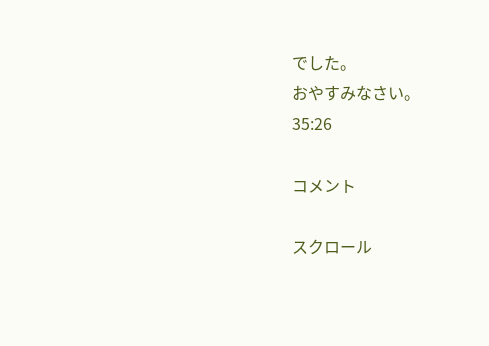でした。
おやすみなさい。
35:26

コメント

スクロール